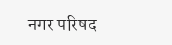नगर परिषद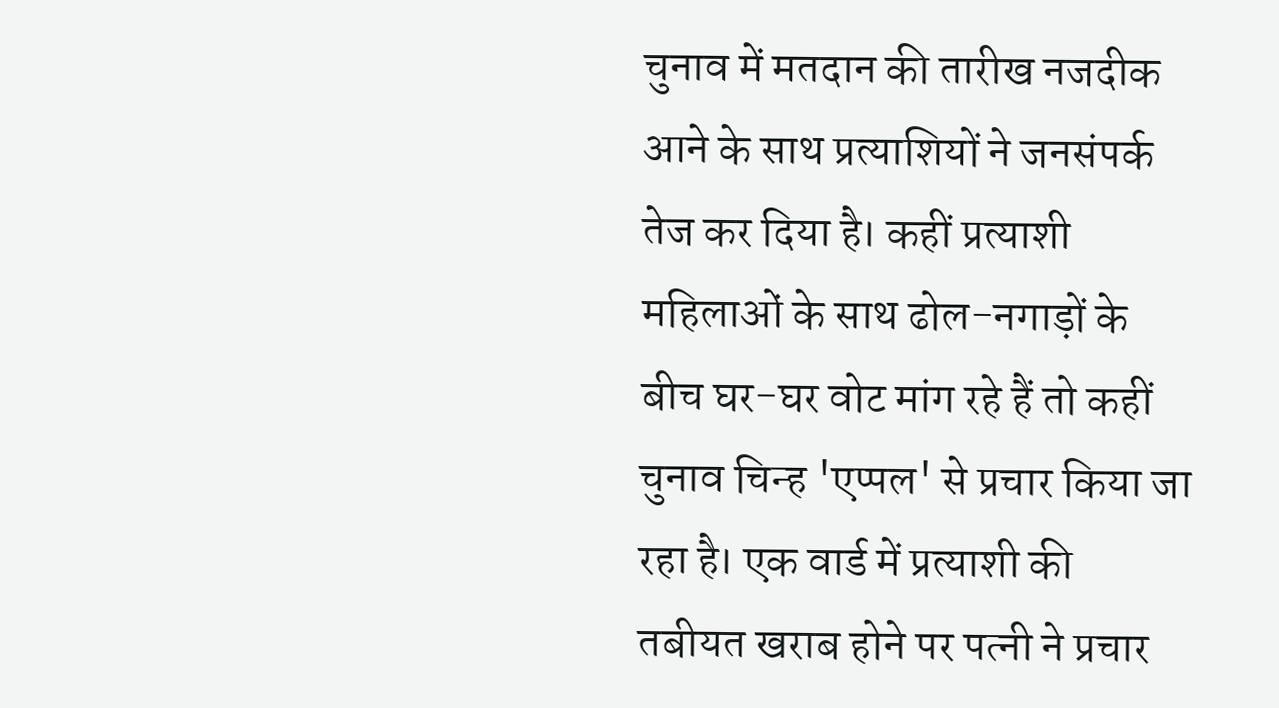चुनाव में मतदान की तारीख नजदीक आने के साथ प्रत्याशियों ने जनसंपर्क तेज कर दिया है। कहीं प्रत्याशी महिलाओं के साथ ढोल-नगाड़ों के बीच घर-घर वोट मांग रहे हैं तो कहीं चुनाव चिन्ह 'एप्पल' से प्रचार किया जा रहा है। एक वार्ड में प्रत्याशी की तबीयत खराब होने पर पत्नी ने प्रचार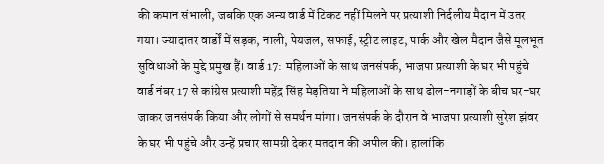की कमान संभाली, जबकि एक अन्य वार्ड में टिकट नहीं मिलने पर प्रत्याशी निर्दलीय मैदान में उतर गया। ज्यादातर वार्डों में सड़क, नाली, पेयजल, सफाई, स्ट्रीट लाइट, पार्क और खेल मैदान जैसे मूलभूत सुविधाओं के मुद्दे प्रमुख हैं। वार्ड 17: महिलाओं के साथ जनसंपर्क, भाजपा प्रत्याशी के घर भी पहुंचे वार्ड नंबर 17 से कांग्रेस प्रत्याशी महेंद्र सिंह मेड़तिया ने महिलाओं के साथ ढोल-नगाड़ों के बीच घर-घर जाकर जनसंपर्क किया और लोगों से समर्थन मांगा। जनसंपर्क के दौरान वे भाजपा प्रत्याशी सुरेश झंवर के घर भी पहुंचे और उन्हें प्रचार सामग्री देकर मतदान की अपील की। हालांकि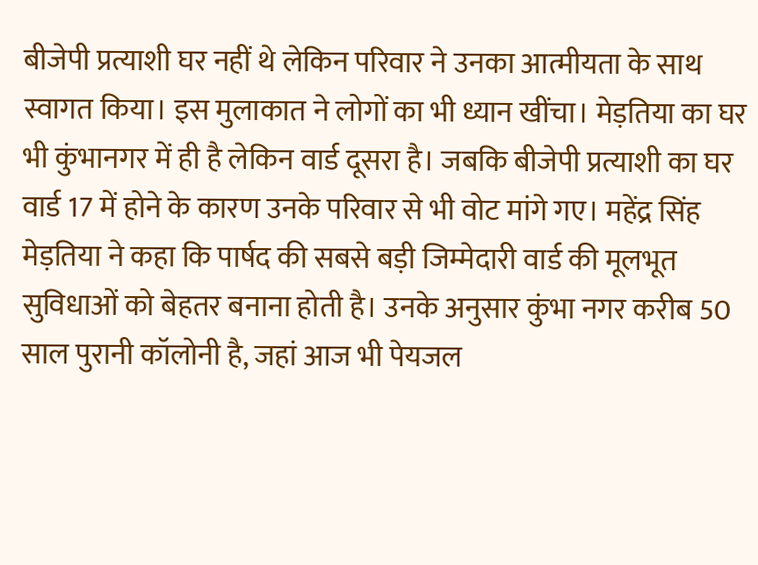बीजेपी प्रत्याशी घर नहीं थे लेकिन परिवार ने उनका आत्मीयता के साथ स्वागत किया। इस मुलाकात ने लोगों का भी ध्यान खींचा। मेड़तिया का घर भी कुंभानगर में ही है लेकिन वार्ड दूसरा है। जबकि बीजेपी प्रत्याशी का घर वार्ड 17 में होने के कारण उनके परिवार से भी वोट मांगे गए। महेंद्र सिंह मेड़तिया ने कहा कि पार्षद की सबसे बड़ी जिम्मेदारी वार्ड की मूलभूत सुविधाओं को बेहतर बनाना होती है। उनके अनुसार कुंभा नगर करीब 50 साल पुरानी कॉलोनी है, जहां आज भी पेयजल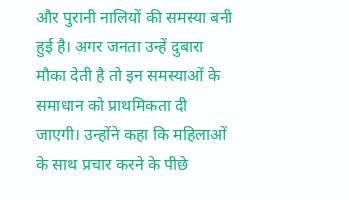और पुरानी नालियों की समस्या बनी हुई है। अगर जनता उन्हें दुबारा मौका देती है तो इन समस्याओं के समाधान को प्राथमिकता दी जाएगी। उन्होंने कहा कि महिलाओं के साथ प्रचार करने के पीछे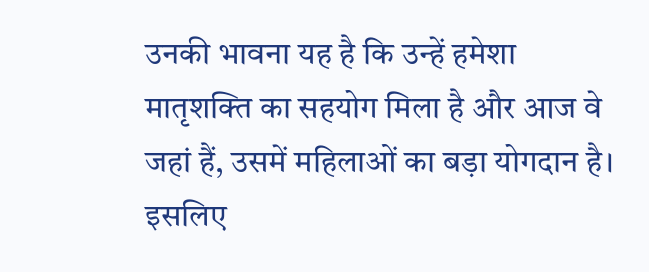उनकी भावना यह है कि उन्हें हमेशा मातृशक्ति का सहयोग मिला है और आज वे जहां हैं, उसमें महिलाओं का बड़ा योगदान है। इसलिए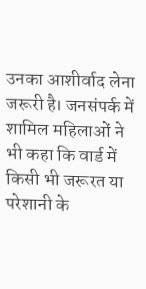उनका आशीर्वाद लेना जरूरी है। जनसंपर्क में शामिल महिलाओं ने भी कहा कि वार्ड में किसी भी जरूरत या परेशानी के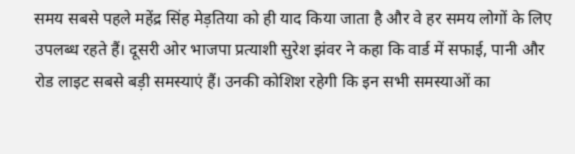समय सबसे पहले महेंद्र सिंह मेड़तिया को ही याद किया जाता है और वे हर समय लोगों के लिए उपलब्ध रहते हैं। दूसरी ओर भाजपा प्रत्याशी सुरेश झंवर ने कहा कि वार्ड में सफाई, पानी और रोड लाइट सबसे बड़ी समस्याएं हैं। उनकी कोशिश रहेगी कि इन सभी समस्याओं का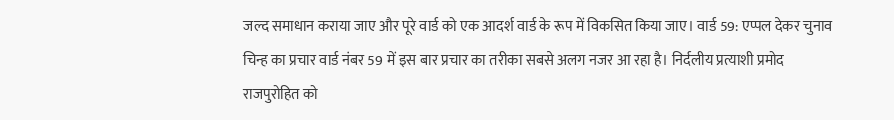जल्द समाधान कराया जाए और पूरे वार्ड को एक आदर्श वार्ड के रूप में विकसित किया जाए। वार्ड 59: एप्पल देकर चुनाव चिन्ह का प्रचार वार्ड नंबर 59 में इस बार प्रचार का तरीका सबसे अलग नजर आ रहा है। निर्दलीय प्रत्याशी प्रमोद राजपुरोहित को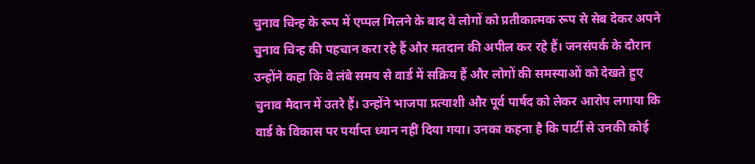चुनाव चिन्ह के रूप में एप्पल मिलने के बाद वे लोगों को प्रतीकात्मक रूप से सेब देकर अपने चुनाव चिन्ह की पहचान करा रहे हैं और मतदान की अपील कर रहे हैं। जनसंपर्क के दौरान उन्होंने कहा कि वे लंबे समय से वार्ड में सक्रिय हैं और लोगों की समस्याओं को देखते हुए चुनाव मैदान में उतरे हैं। उन्होंने भाजपा प्रत्याशी और पूर्व पार्षद को लेकर आरोप लगाया कि वार्ड के विकास पर पर्याप्त ध्यान नहीं दिया गया। उनका कहना है कि पार्टी से उनकी कोई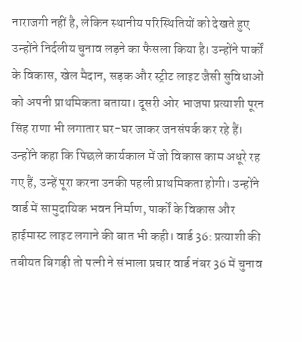नाराजगी नहीं है, लेकिन स्थानीय परिस्थितियों को देखते हुए उन्होंने निर्दलीय चुनाव लड़ने का फैसला किया है। उन्होंने पार्कों के विकास, खेल मैदान, सड़क और स्ट्रीट लाइट जैसी सुविधाओं को अपनी प्राथमिकता बताया। दूसरी ओर भाजपा प्रत्याशी पूरन सिंह राणा भी लगातार घर-घर जाकर जनसंपर्क कर रहे हैं। उन्होंने कहा कि पिछले कार्यकाल में जो विकास काम अधूरे रह गए हैं, उन्हें पूरा करना उनकी पहली प्राथमिकता होगी। उन्होंने वार्ड में सामुदायिक भवन निर्माण, पार्कों के विकास और हाईमास्ट लाइट लगाने की बात भी कही। वार्ड 36: प्रत्याशी की तबीयत बिगड़ी तो पत्नी ने संभाला प्रचार वार्ड नंबर 36 में चुनाव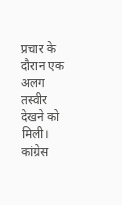प्रचार के दौरान एक अलग तस्वीर देखने को मिली। कांग्रेस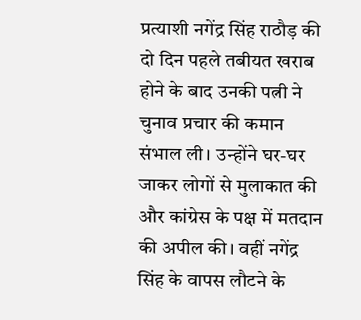प्रत्याशी नगेंद्र सिंह राठौड़ की दो दिन पहले तबीयत खराब होने के बाद उनकी पत्नी ने चुनाव प्रचार की कमान संभाल ली। उन्होंने घर-घर जाकर लोगों से मुलाकात की और कांग्रेस के पक्ष में मतदान की अपील की। वहीं नगेंद्र सिंह के वापस लौटने के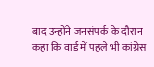बाद उन्होंने जनसंपर्क के दौरान कहा कि वार्ड में पहले भी कांग्रेस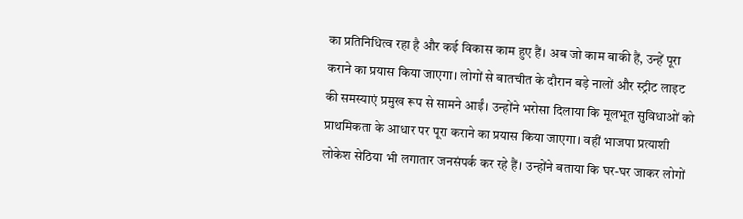का प्रतिनिधित्व रहा है और कई विकास काम हुए हैं। अब जो काम बाकी हैं, उन्हें पूरा कराने का प्रयास किया जाएगा। लोगों से बातचीत के दौरान बड़े नालों और स्ट्रीट लाइट की समस्याएं प्रमुख रूप से सामने आईं। उन्होंने भरोसा दिलाया कि मूलभूत सुविधाओं को प्राथमिकता के आधार पर पूरा कराने का प्रयास किया जाएगा। वहीं भाजपा प्रत्याशी लोकेश सेठिया भी लगातार जनसंपर्क कर रहे हैं। उन्होंने बताया कि घर-घर जाकर लोगों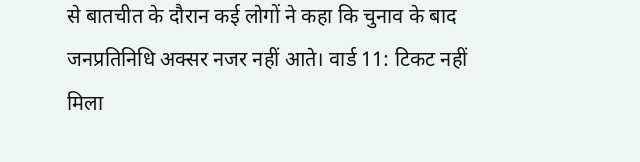से बातचीत के दौरान कई लोगों ने कहा कि चुनाव के बाद जनप्रतिनिधि अक्सर नजर नहीं आते। वार्ड 11: टिकट नहीं मिला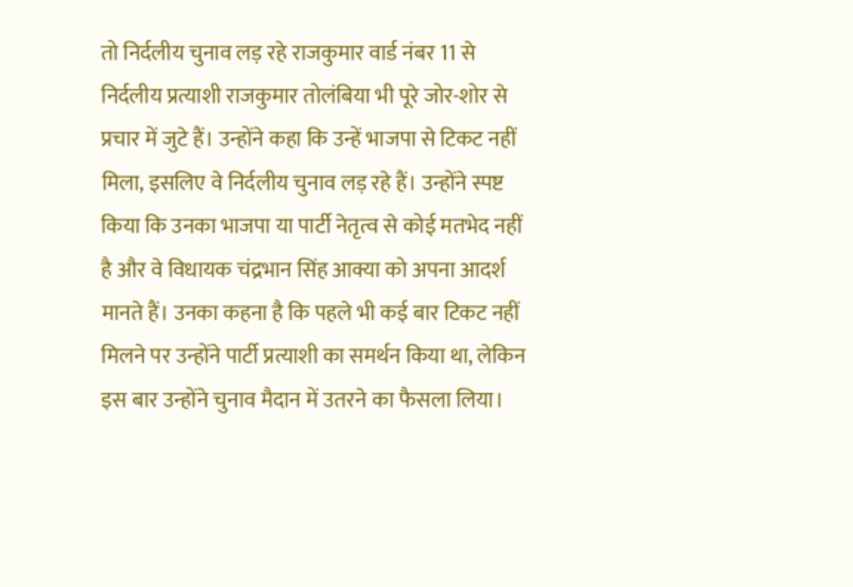तो निर्दलीय चुनाव लड़ रहे राजकुमार वार्ड नंबर 11 से निर्दलीय प्रत्याशी राजकुमार तोलंबिया भी पूरे जोर-शोर से प्रचार में जुटे हैं। उन्होंने कहा कि उन्हें भाजपा से टिकट नहीं मिला, इसलिए वे निर्दलीय चुनाव लड़ रहे हैं। उन्होंने स्पष्ट किया कि उनका भाजपा या पार्टी नेतृत्व से कोई मतभेद नहीं है और वे विधायक चंद्रभान सिंह आक्या को अपना आदर्श मानते हैं। उनका कहना है कि पहले भी कई बार टिकट नहीं मिलने पर उन्होंने पार्टी प्रत्याशी का समर्थन किया था, लेकिन इस बार उन्होंने चुनाव मैदान में उतरने का फैसला लिया।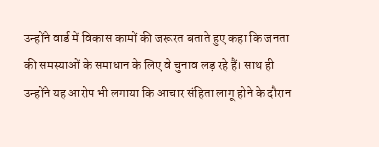उन्होंने वार्ड में विकास कामों की जरूरत बताते हुए कहा कि जनता की समस्याओं के समाधान के लिए वे चुनाव लड़ रहे हैं। साथ ही उन्होंने यह आरोप भी लगाया कि आचार संहिता लागू होने के दौरान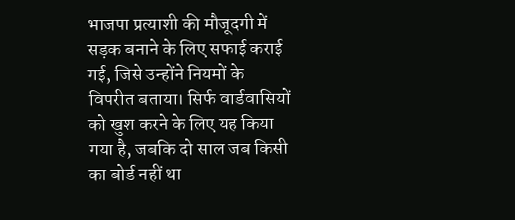भाजपा प्रत्याशी की मौजूदगी में सड़क बनाने के लिए सफाई कराई गई, जिसे उन्होंने नियमों के विपरीत बताया। सिर्फ वार्डवासियों को खुश करने के लिए यह किया गया है, जबकि दो साल जब किसी का बोर्ड नहीं था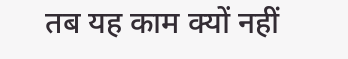तब यह काम क्यों नहीं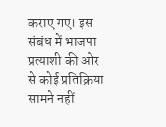कराए गए। इस संबंध में भाजपा प्रत्याशी की ओर से कोई प्रतिक्रिया सामने नहीं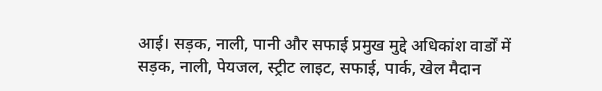आई। सड़क, नाली, पानी और सफाई प्रमुख मुद्दे अधिकांश वार्डों में सड़क, नाली, पेयजल, स्ट्रीट लाइट, सफाई, पार्क, खेल मैदान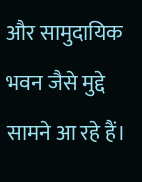और सामुदायिक भवन जैसे मुद्दे सामने आ रहे हैं।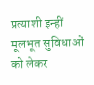प्रत्याशी इन्हीं मूलभूत सुविधाओं को लेकर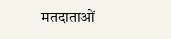मतदाताओं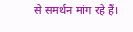से समर्थन मांग रहे हैं।